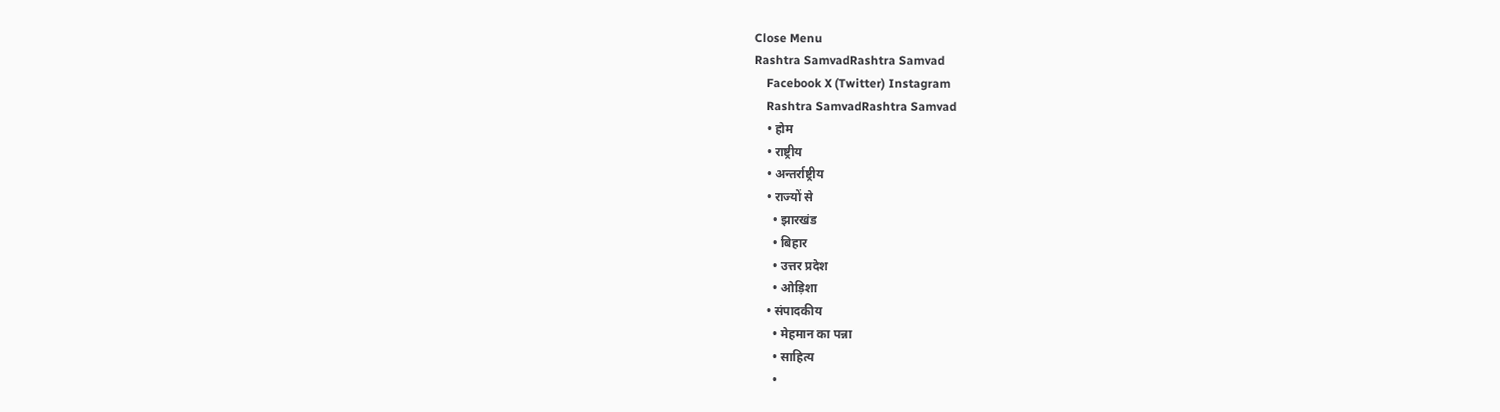Close Menu
Rashtra SamvadRashtra Samvad
    Facebook X (Twitter) Instagram
    Rashtra SamvadRashtra Samvad
    • होम
    • राष्ट्रीय
    • अन्तर्राष्ट्रीय
    • राज्यों से
      • झारखंड
      • बिहार
      • उत्तर प्रदेश
      • ओड़िशा
    • संपादकीय
      • मेहमान का पन्ना
      • साहित्य
      •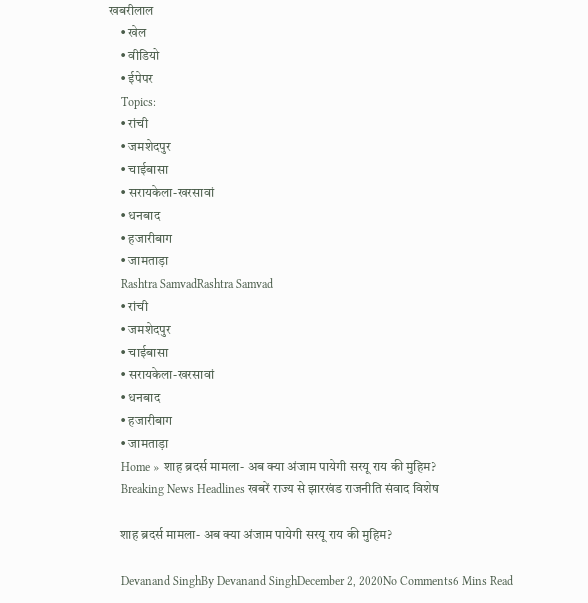खबरीलाल
    • खेल
    • वीडियो
    • ईपेपर
    Topics:
    • रांची
    • जमशेदपुर
    • चाईबासा
    • सरायकेला-खरसावां
    • धनबाद
    • हजारीबाग
    • जामताड़ा
    Rashtra SamvadRashtra Samvad
    • रांची
    • जमशेदपुर
    • चाईबासा
    • सरायकेला-खरसावां
    • धनबाद
    • हजारीबाग
    • जामताड़ा
    Home » शाह ब्रदर्स मामला- अब क्या अंजाम पायेगी सरयू राय की मुहिम?
    Breaking News Headlines खबरें राज्य से झारखंड राजनीति संवाद विशेष

    शाह ब्रदर्स मामला- अब क्या अंजाम पायेगी सरयू राय की मुहिम?

    Devanand SinghBy Devanand SinghDecember 2, 2020No Comments6 Mins Read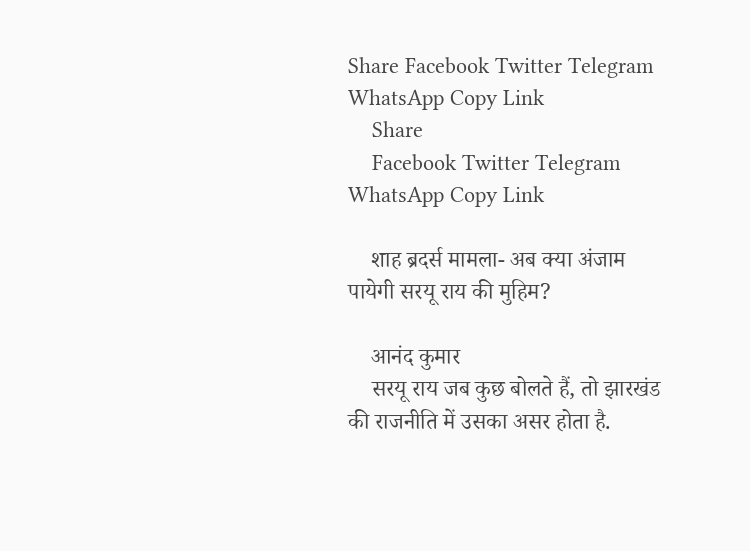Share Facebook Twitter Telegram WhatsApp Copy Link
    Share
    Facebook Twitter Telegram WhatsApp Copy Link

    शाह ब्रदर्स मामला- अब क्या अंजाम पायेगी सरयू राय की मुहिम?

    आनंद कुमार
    सरयू राय जब कुछ बोलते हैं, तो झारखंड की राजनीति में उसका असर होता है.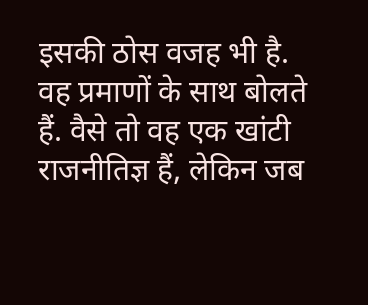इसकी ठोस वजह भी है. वह प्रमाणों के साथ बोलते हैं. वैसे तो वह एक खांटी राजनीतिज्ञ हैं, लेकिन जब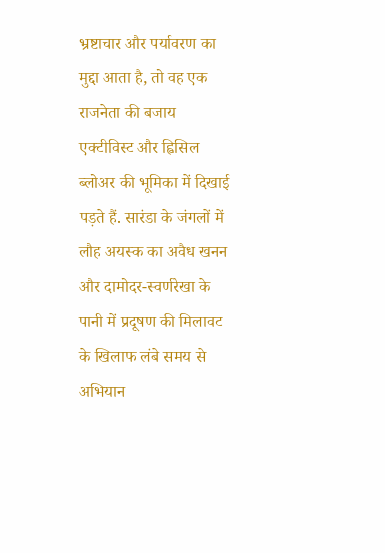भ्रष्टाचार और पर्यावरण का मुद्दा आता है, तो वह एक राजनेता की बजाय एक्टीविस्ट और ह्विसिल ब्लोअर की भूमिका में दिखाई पड़ते हैं. सारंडा के जंगलों में लौह अयस्क का अवैध खनन और दामोदर-स्वर्णरेखा के पानी में प्रदूषण की मिलावट के खिलाफ लंबे समय से अभियान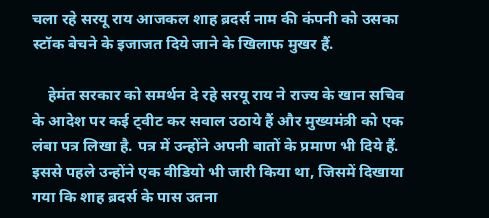चला रहे सरयू राय आजकल शाह ब्रदर्स नाम की कंपनी को उसका स्टॉक बेचने के इजाजत दिये जाने के खिलाफ मुखर हैं.

    हेमंत सरकार को समर्थन दे रहे सरयू राय ने राज्य के खान सचिव के आदेश पर कई ट्वीट कर सवाल उठाये हैं और मुख्यमंत्री को एक लंबा पत्र लिखा है. पत्र में उन्होंने अपनी बातों के प्रमाण भी दिये हैं. इससे पहले उन्होंने एक वीडियो भी जारी किया था, जिसमें दिखाया गया कि शाह ब्रदर्स के पास उतना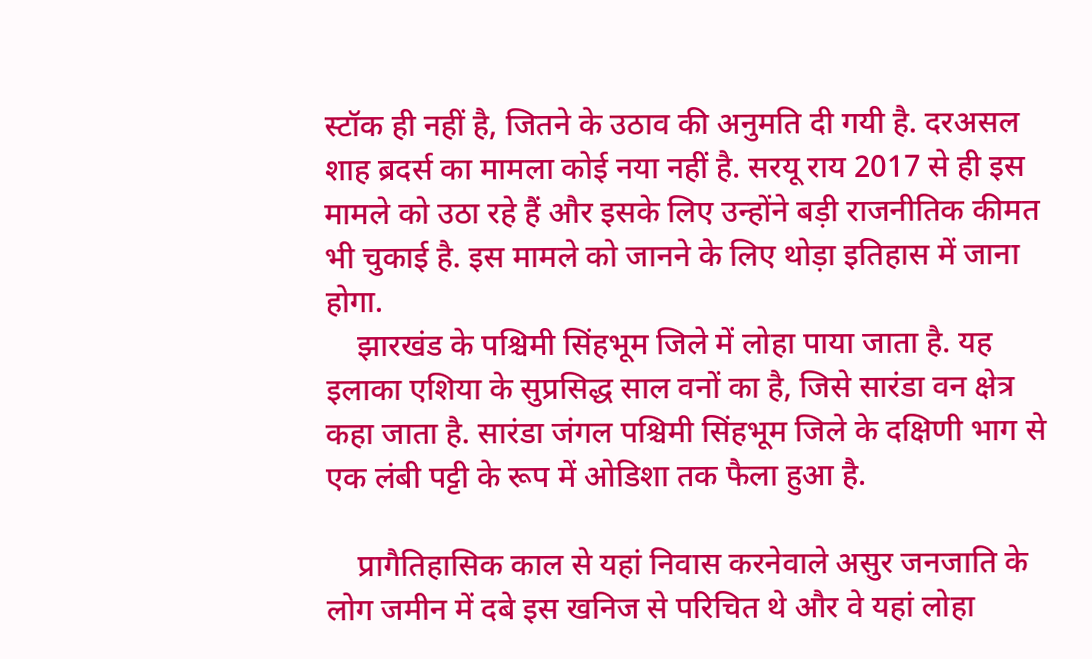स्टॉक ही नहीं है, जितने के उठाव की अनुमति दी गयी है. दरअसल शाह ब्रदर्स का मामला कोई नया नहीं है. सरयू राय 2017 से ही इस मामले को उठा रहे हैं और इसके लिए उन्होंने बड़ी राजनीतिक कीमत भी चुकाई है. इस मामले को जानने के लिए थोड़ा इतिहास में जाना होगा.
    झारखंड के पश्चिमी सिंहभूम जिले में लोहा पाया जाता है. यह इलाका एशिया के सुप्रसिद्ध साल वनों का है, जिसे सारंडा वन क्षेत्र कहा जाता है. सारंडा जंगल पश्चिमी सिंहभूम जिले के दक्षिणी भाग से एक लंबी पट्टी के रूप में ओडिशा तक फैला हुआ है.

    प्रागैतिहासिक काल से यहां निवास करनेवाले असुर जनजाति के लोग जमीन में दबे इस खनिज से परिचित थे और वे यहां लोहा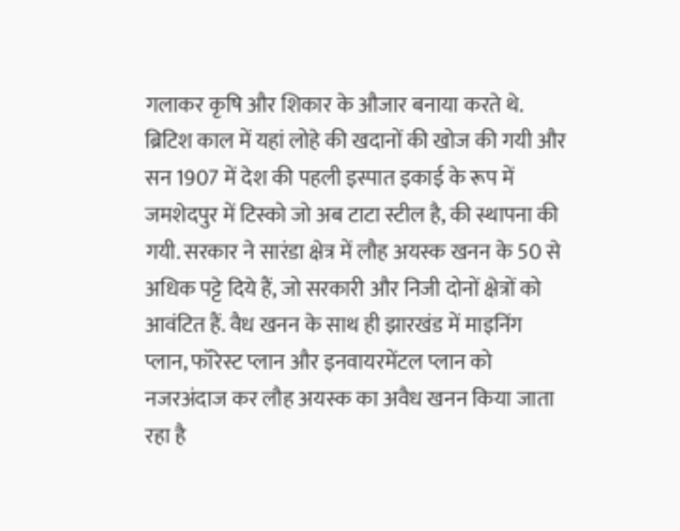गलाकर कृषि और शिकार के औजार बनाया करते थे. ब्रिटिश काल में यहां लोहे की खदानों की खोज की गयी और सन 1907 में देश की पहली इस्पात इकाई के रूप में जमशेदपुर में टिस्को जो अब टाटा स्टील है, की स्थापना की गयी. सरकार ने सारंडा क्षेत्र में लौह अयस्क खनन के 50 से अधिक पट्टे दिये हैं, जो सरकारी और निजी दोनों क्षेत्रों को आवंटित हैं. वैध खनन के साथ ही झारखंड में माइनिंग प्लान, फॉरेस्ट प्लान और इनवायरमेंटल प्लान को नजरअंदाज कर लौह अयस्क का अवैध खनन किया जाता रहा है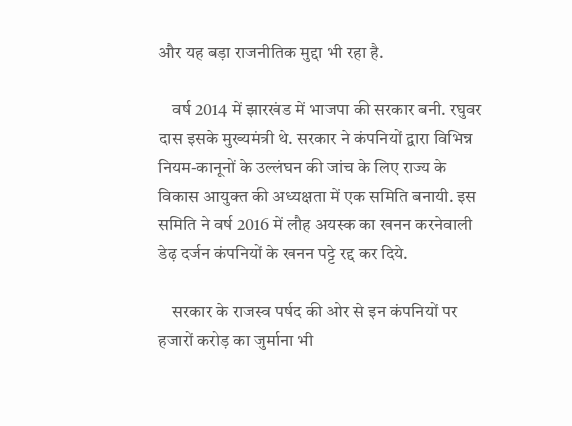और यह बड़ा राजनीतिक मुद्दा भी रहा है.

    वर्ष 2014 में झारखंड में भाजपा की सरकार बनी. रघुवर दास इसके मुख्यमंत्री थे. सरकार ने कंपनियों द्वारा विभिन्न नियम-कानूनों के उल्लंघन की जांच के लिए राज्य के विकास आयुक्त की अध्यक्षता में एक समिति बनायी. इस समिति ने वर्ष 2016 में लौह अयस्क का खनन करनेवाली डेढ़ दर्जन कंपनियों के खनन पट्टे रद्द कर दिये.

    सरकार के राजस्व पर्षद की ओर से इन कंपनियों पर हजारों करोड़ का जुर्माना भी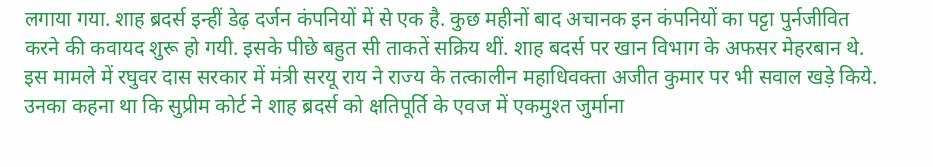लगाया गया. शाह ब्रदर्स इन्हीं डेढ़ दर्जन कंपनियों में से एक है. कुछ महीनों बाद अचानक इन कंपनियों का पट्टा पुर्नजीवित करने की कवायद शुरू हो गयी. इसके पीछे बहुत सी ताकतें सक्रिय थीं. शाह बदर्स पर खान विभाग के अफसर मेहरबान थे. इस मामले में रघुवर दास सरकार में मंत्री सरयू राय ने राज्य के तत्कालीन महाधिवक्ता अजीत कुमार पर भी सवाल खड़े किये. उनका कहना था कि सुप्रीम कोर्ट ने शाह ब्रदर्स को क्षतिपूर्ति के एवज में एकमुश्त जुर्माना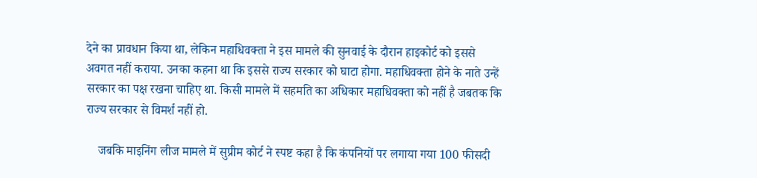देने का प्रावधान किया था, लेकिन महाधिवक्ता ने इस मामले की सुनवाई के दौरान हाइकोर्ट को इससे अवगत नहीं कराया. उनका कहना था कि इससे राज्य सरकार को घाटा होगा. महाधिवक्ता होने के नाते उन्हें सरकार का पक्ष रखना चाहिए था. किसी मामले में सहमति का अधिकार महाधिवक्ता को नहीं है जबतक कि राज्य सरकार से विमर्श नहीं हो.

    जबकि माइनिंग लीज मामले में सुप्रीम कोर्ट ने स्पष्ट कहा है कि कंपनियों पर लगाया गया 100 फीसदी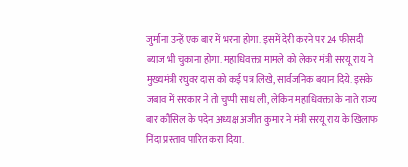जुर्माना उन्हें एक बार में भरना होगा. इसमें देरी करने पर 24 फीसदी ब्याज भी चुकाना होगा. महाधिवक्ता मामले को लेकर मंत्री सरयू राय ने मुख्यमंत्री रघुवर दास को कई पत्र लिखे, सार्वजनिक बयान दिये. इसके जबाव में सरकार ने तो चुप्पी साध ली, लेकिन महाधिवक्ता के नाते राज्य बार कौंसिल के पदेन अध्यक्ष अजीत कुमार ने मंत्री सरयू राय के खिलाफ निंदा प्रस्ताव पारित करा दिया.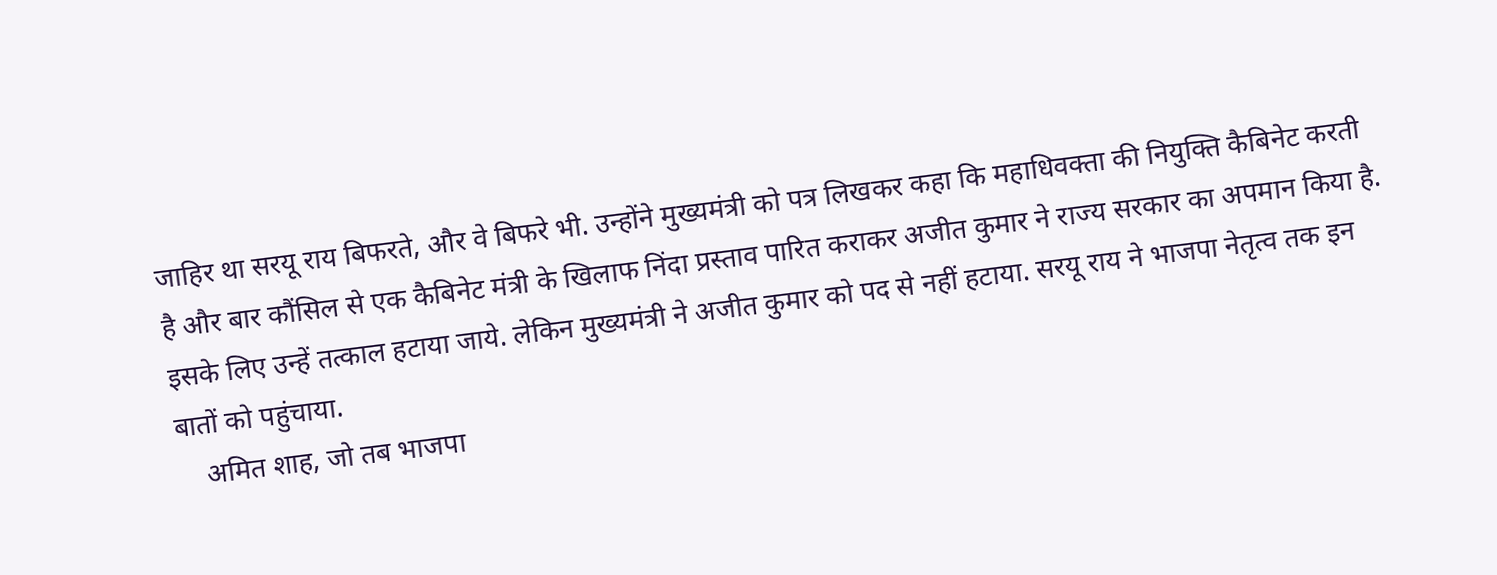जाहिर था सरयू राय बिफरते, और वे बिफरे भी. उन्होंने मुख्यमंत्री को पत्र लिखकर कहा कि महाधिवक्ता की नियुक्ति कैबिनेट करती है और बार कौंसिल से एक कैबिनेट मंत्री के खिलाफ निंदा प्रस्ताव पारित कराकर अजीत कुमार ने राज्य सरकार का अपमान किया है. इसके लिए उन्हें तत्काल हटाया जाये. लेकिन मुख्यमंत्री ने अजीत कुमार को पद से नहीं हटाया. सरयू राय ने भाजपा नेतृत्व तक इन बातों को पहुंचाया.
    अमित शाह, जो तब भाजपा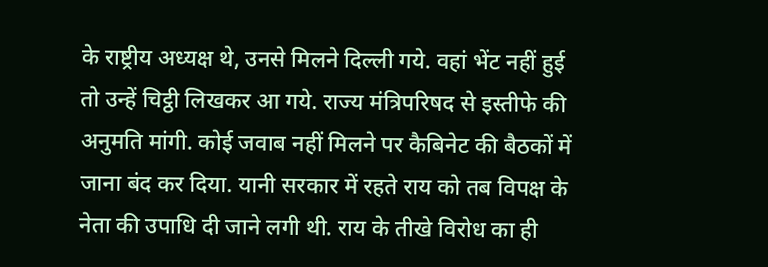के राष्ट्रीय अध्यक्ष थे, उनसे मिलने दिल्ली गये. वहां भेंट नहीं हुई तो उन्हें चिट्ठी लिखकर आ गये. राज्य मंत्रिपरिषद से इस्तीफे की अनुमति मांगी. कोई जवाब नहीं मिलने पर कैबिनेट की बैठकों में जाना बंद कर दिया. यानी सरकार में रहते राय को तब विपक्ष के नेता की उपाधि दी जाने लगी थी. राय के तीखे विरोध का ही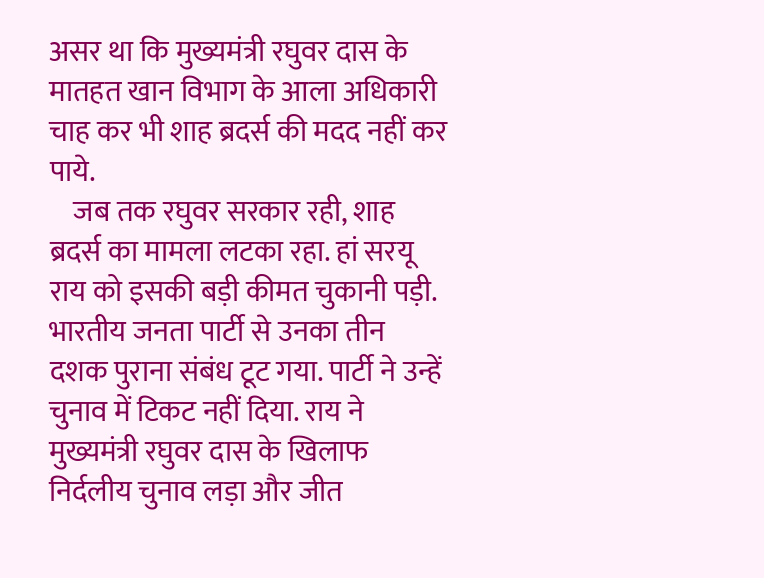असर था कि मुख्यमंत्री रघुवर दास के मातहत खान विभाग के आला अधिकारी चाह कर भी शाह ब्रदर्स की मदद नहीं कर पाये.
    जब तक रघुवर सरकार रही, शाह ब्रदर्स का मामला लटका रहा. हां सरयू राय को इसकी बड़ी कीमत चुकानी पड़ी. भारतीय जनता पार्टी से उनका तीन दशक पुराना संबंध टूट गया. पार्टी ने उन्हें चुनाव में टिकट नहीं दिया. राय ने मुख्यमंत्री रघुवर दास के खिलाफ निर्दलीय चुनाव लड़ा और जीत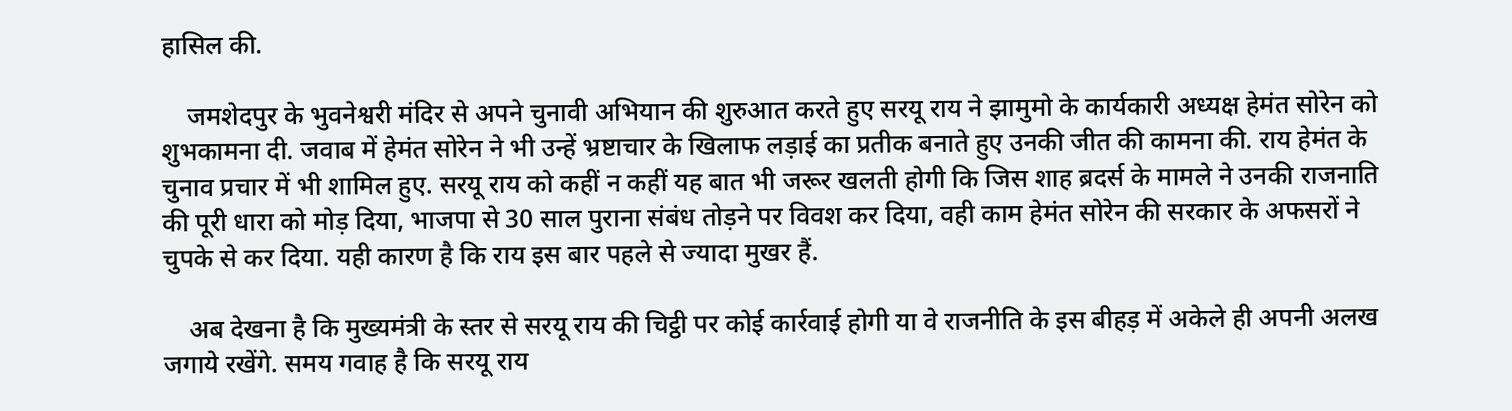हासिल की.

    जमशेदपुर के भुवनेश्वरी मंदिर से अपने चुनावी अभियान की शुरुआत करते हुए सरयू राय ने झामुमो के कार्यकारी अध्यक्ष हेमंत सोरेन को शुभकामना दी. जवाब में हेमंत सोरेन ने भी उन्हें भ्रष्टाचार के खिलाफ लड़ाई का प्रतीक बनाते हुए उनकी जीत की कामना की. राय हेमंत के चुनाव प्रचार में भी शामिल हुए. सरयू राय को कहीं न कहीं यह बात भी जरूर खलती होगी कि जिस शाह ब्रदर्स के मामले ने उनकी राजनाति की पूरी धारा को मोड़ दिया, भाजपा से 30 साल पुराना संबंध तोड़ने पर विवश कर दिया, वही काम हेमंत सोरेन की सरकार के अफसरों ने चुपके से कर दिया. यही कारण है कि राय इस बार पहले से ज्यादा मुखर हैं.

    अब देखना है कि मुख्यमंत्री के स्तर से सरयू राय की चिट्ठी पर कोई कार्रवाई होगी या वे राजनीति के इस बीहड़ में अकेले ही अपनी अलख जगाये रखेंगे. समय गवाह है कि सरयू राय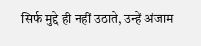सिर्फ मुद्दे ही नहीं उठाते, उन्हें अंजाम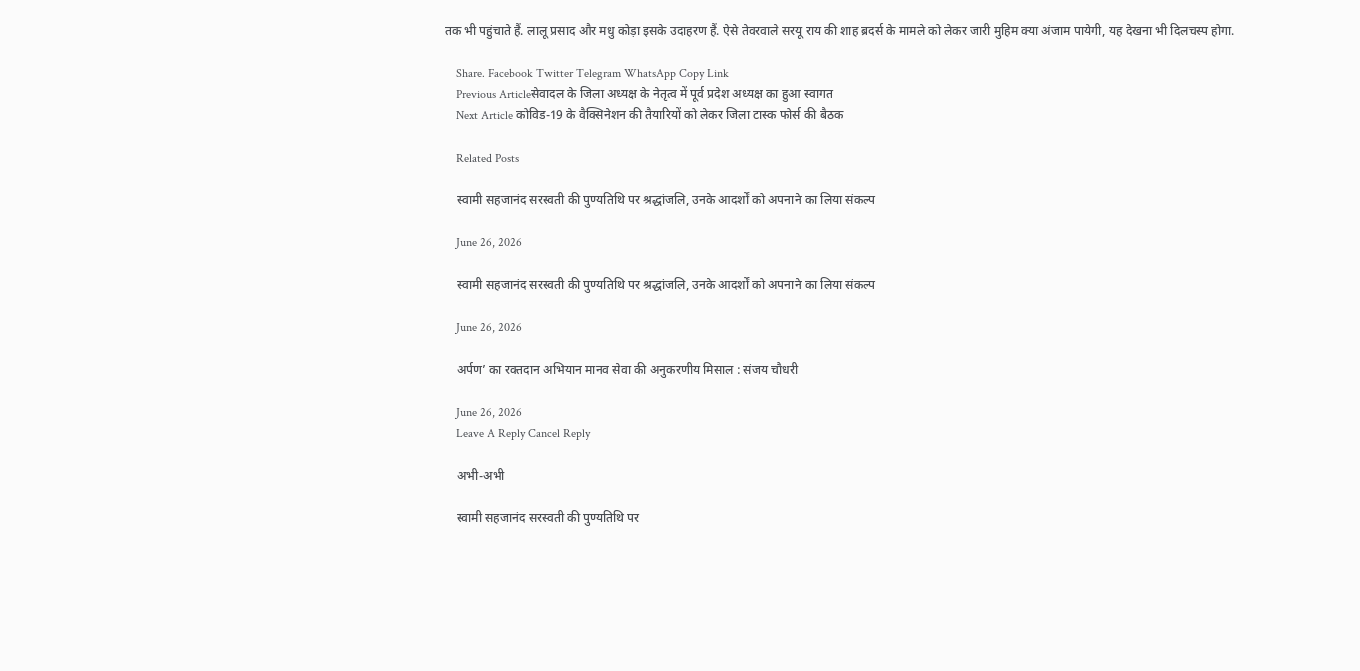तक भी पहुंचाते हैं. लालू प्रसाद और मधु कोड़ा इसके उदाहरण हैं. ऐसे तेवरवाले सरयू राय की शाह ब्रदर्स के मामले को लेकर जारी मुहिम क्या अंजाम पायेगी, यह देखना भी दिलचस्प होगा.

    Share. Facebook Twitter Telegram WhatsApp Copy Link
    Previous Articleसेवादल के जिला अध्यक्ष के नेतृत्व में पूर्व प्रदेश अध्यक्ष का हुआ स्वागत
    Next Article कोविड-19 के वैक्सिनेशन की तैयारियों को लेकर जिला टास्क फोर्स की बैठक

    Related Posts

    स्वामी सहजानंद सरस्वती की पुण्यतिथि पर श्रद्धांजलि, उनके आदर्शों को अपनाने का लिया संकल्प

    June 26, 2026

    स्वामी सहजानंद सरस्वती की पुण्यतिथि पर श्रद्धांजलि, उनके आदर्शों को अपनाने का लिया संकल्प

    June 26, 2026

    अर्पण’ का रक्तदान अभियान मानव सेवा की अनुकरणीय मिसाल : संजय चौधरी

    June 26, 2026
    Leave A Reply Cancel Reply

    अभी-अभी

    स्वामी सहजानंद सरस्वती की पुण्यतिथि पर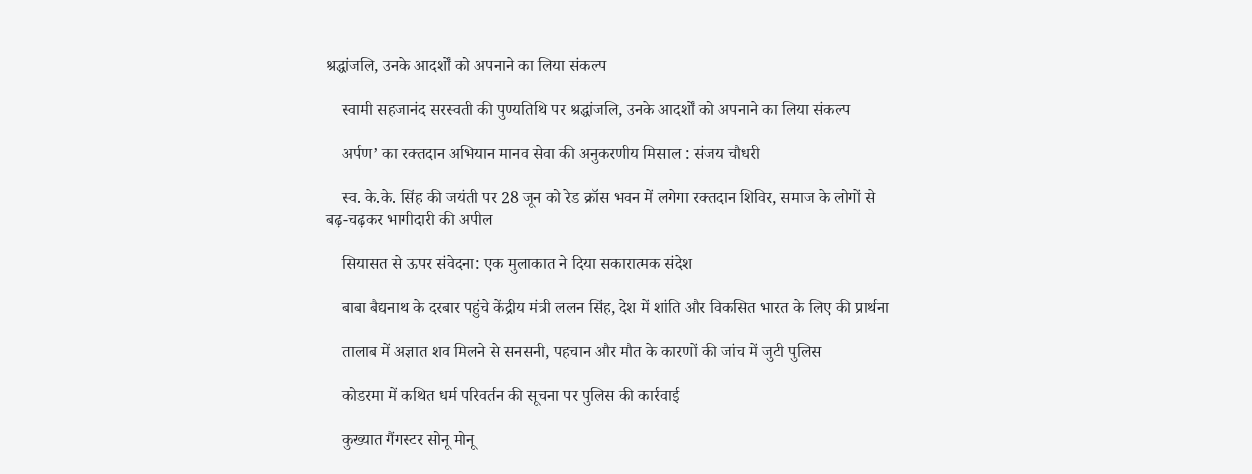श्रद्धांजलि, उनके आदर्शों को अपनाने का लिया संकल्प

    स्वामी सहजानंद सरस्वती की पुण्यतिथि पर श्रद्धांजलि, उनके आदर्शों को अपनाने का लिया संकल्प

    अर्पण’ का रक्तदान अभियान मानव सेवा की अनुकरणीय मिसाल : संजय चौधरी

    स्व. के.के. सिंह की जयंती पर 28 जून को रेड क्रॉस भवन में लगेगा रक्तदान शिविर, समाज के लोगों से बढ़-चढ़कर भागीदारी की अपील

    सियासत से ऊपर संवेदना: एक मुलाकात ने दिया सकारात्मक संदेश

    बाबा बैद्यनाथ के दरबार पहुंचे केंद्रीय मंत्री ललन सिंह, देश में शांति और विकसित भारत के लिए की प्रार्थना

    तालाब में अज्ञात शव मिलने से सनसनी, पहचान और मौत के कारणों की जांच में जुटी पुलिस

    कोडरमा में कथित धर्म परिवर्तन की सूचना पर पुलिस की कार्रवाई

    कुख्यात गैंगस्टर सोनू मोनू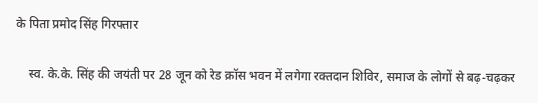के पिता प्रमोद सिंह गिरफ्तार

    स्व. के.के. सिंह की जयंती पर 28 जून को रेड क्रॉस भवन में लगेगा रक्तदान शिविर, समाज के लोगों से बढ़-चढ़कर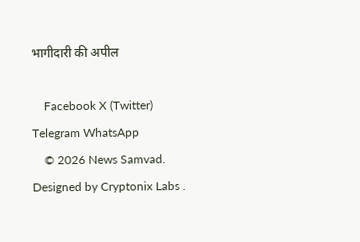भागीदारी की अपील

    Facebook X (Twitter) Telegram WhatsApp
    © 2026 News Samvad. Designed by Cryptonix Labs .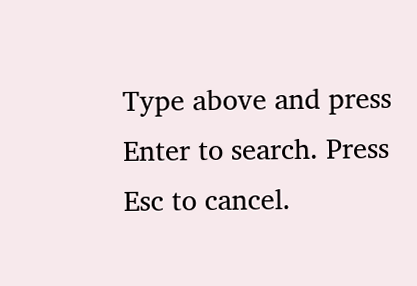Type above and press Enter to search. Press Esc to cancel.